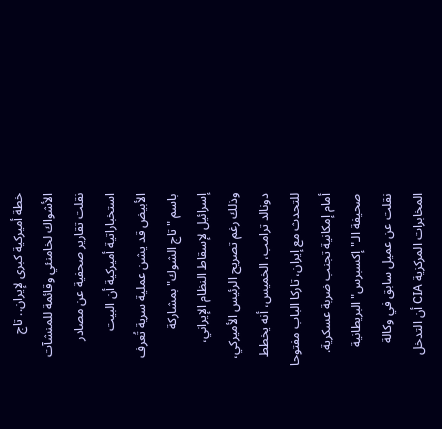خطة أميركية كبرى لإيران.. تاج الأشواك لخامنئي وقائمة للمنشآت
نقلت تقارير صحفية عن مصادر استخباراتية أميركية أن البيت الأبيض قد يشن عملية سرية تُعرف باسم "تاج الشوك" بمشاركة إسرائيل لإسقاط النظام الإيراني، وذلك رغم تصريح الرئيس الأميركي، دونالد ترامب، الخميس، أنه يخطط للتحدث مع إيران، تاركا الباب مفتوحا أمام إمكانية تجنب ضربة عسكرية.
صحيفة الـ"إكسبرس" البريطانية
نقلت عن عميل سابق في وكالة المخابرات المركزية CIA أن التدخل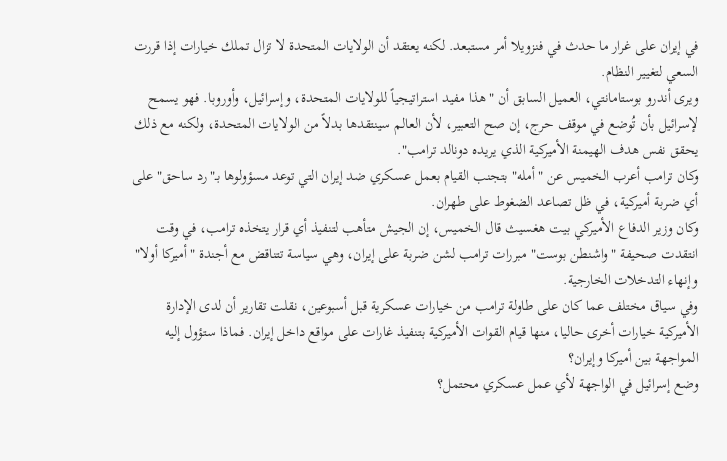في إيران على غرار ما حدث في فنزويلا أمر مستبعد. لكنه يعتقد أن الولايات المتحدة لا تزال تملك خيارات إذا قررت السعي لتغيير النظام.
ويرى أندرو بوستامانتي، العميل السابق أن "هذا مفيد استراتيجياً للولايات المتحدة، وإسرائيل، وأوروبا. فهو يسمح لإسرائيل بأن تُوضع في موقف حرج، إن صح التعبير، لأن العالم سينتقدها بدلاً من الولايات المتحدة، ولكنه مع ذلك يحقق نفس هدف الهيمنة الأميركية الذي يريده دونالد ترامب".
وكان ترامب أعرب الخميس عن "أمله" بتجنب القيام بعمل عسكري ضد إيران التي توعد مسؤولوها بـ"رد ساحق" على أي ضربة أميركية، في ظل تصاعد الضغوط على طهران.
وكان وزير الدفاع الأميركي بيت هغسيث قال الخميس، إن الجيش متأهب لتنفيذ أي قرار يتخذه ترامب، في وقت انتقدت صحيفة "واشنطن بوست" مبررات ترامب لشن ضربة على إيران، وهي سياسة تتناقض مع أجندة "أميركا أولا" وإنهاء التدخلات الخارجية.
وفي سياق مختلف عما كان على طاولة ترامب من خيارات عسكرية قبل أسبوعين، نقلت تقارير أن لدى الإدارة الأميركية خيارات أخرى حاليا، منها قيام القوات الأميركية بتنفيذ غارات على مواقع داخل إيران. فماذا ستؤول إليه المواجهة بين أميركا وإيران؟
وضع إسرائيل في الواجهة لأي عمل عسكري محتمل؟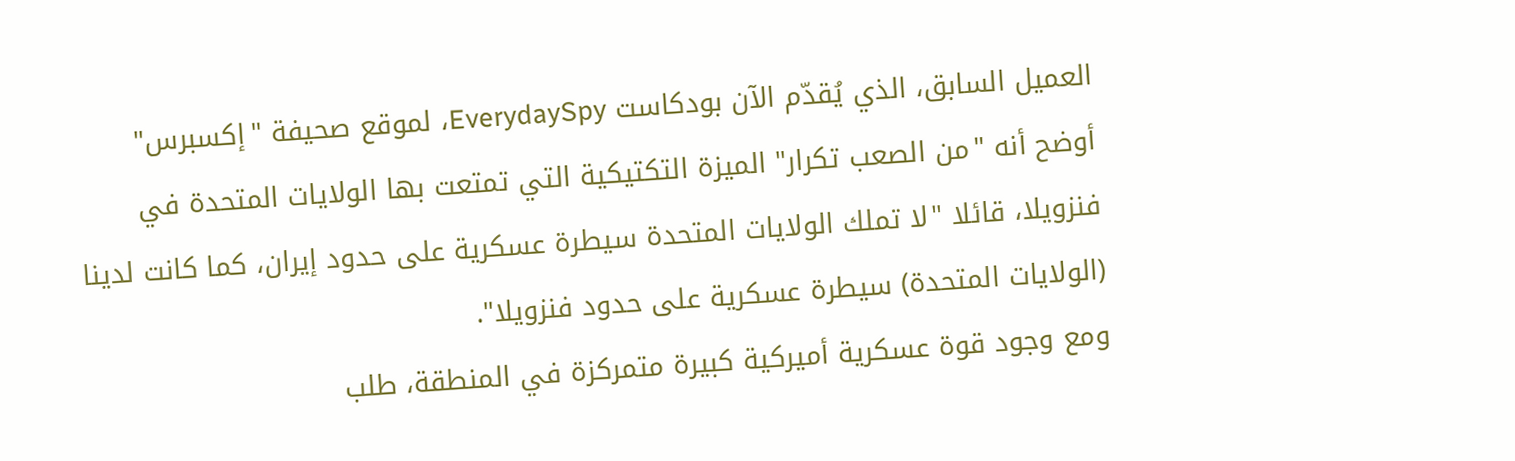العميل السابق، الذي يُقدّم الآن بودكاست EverydaySpy، لموقع صحيفة "إكسبرس" أوضح أنه "من الصعب تكرار" الميزة التكتيكية التي تمتعت بها الولايات المتحدة في فنزويلا، قائلا "لا تملك الولايات المتحدة سيطرة عسكرية على حدود إيران، كما كانت لدينا (الولايات المتحدة) سيطرة عسكرية على حدود فنزويلا".
ومع وجود قوة عسكرية أميركية كبيرة متمركزة في المنطقة، طلب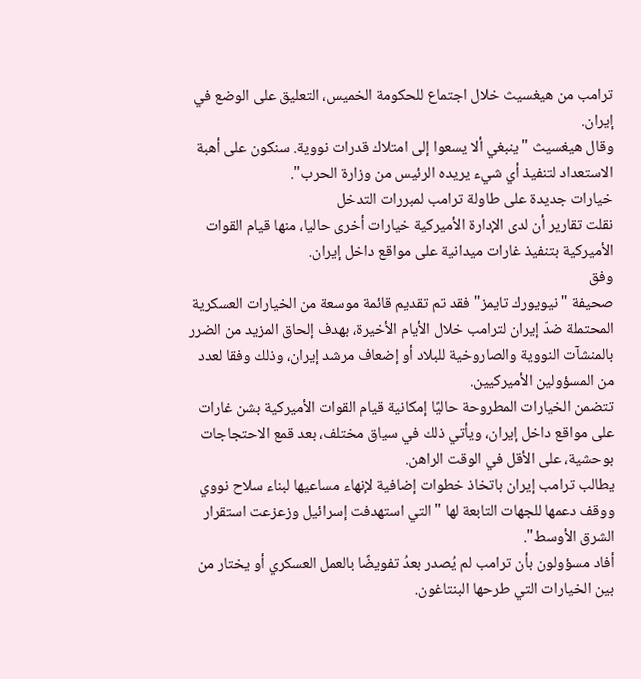ترامب من هيغسيث خلال اجتماع للحكومة الخميس، التعليق على الوضع في إيران.
وقال هيغسيث "ينبغي ألا يسعوا إلى امتلاك قدرات نووية. سنكون على أهبة الاستعداد لتنفيذ أي شيء يريده الرئيس من وزارة الحرب".
خيارات جديدة على طاولة ترامب لمبررات التدخل
نقلت تقارير أن لدى الإدارة الأميركية خيارات أخرى حاليا، منها قيام القوات الأميركية بتنفيذ غارات ميدانية على مواقع داخل إيران.
وفق
صحيفة "نيويورك تايمز" فقد تم تقديم قائمة موسعة من الخيارات العسكرية المحتملة ضدّ إيران لترامب خلال الأيام الأخيرة، بهدف إلحاق المزيد من الضرر بالمنشآت النووية والصاروخية للبلاد أو إضعاف مرشد إيران، وذلك وفقا لعدد من المسؤولين الأميركيين.
تتضمن الخيارات المطروحة حاليًا إمكانية قيام القوات الأميركية بشن غارات على مواقع داخل إيران، ويأتي ذلك في سياق مختلف، بعد قمع الاحتجاجات بوحشية، على الأقل في الوقت الراهن.
يطالب ترامب إيران باتخاذ خطوات إضافية لإنهاء مساعيها لبناء سلاح نووي ووقف دعمها للجهات التابعة لها "التي استهدفت إسرائيل وزعزعت استقرار الشرق الأوسط".
أفاد مسؤولون بأن ترامب لم يُصدر بعدُ تفويضًا بالعمل العسكري أو يختار من بين الخيارات التي طرحها البنتاغون.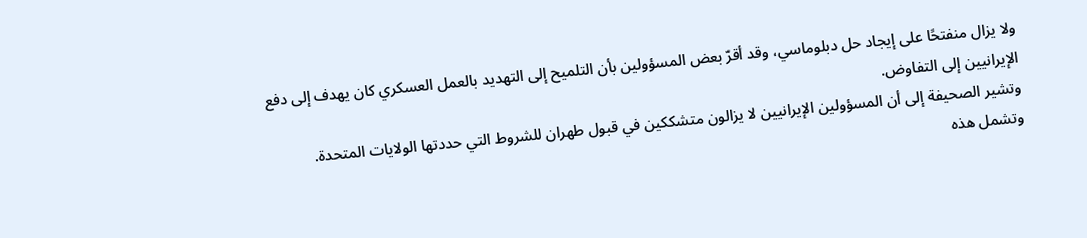ولا يزال منفتحًا على إيجاد حل دبلوماسي، وقد أقرّ بعض المسؤولين بأن التلميح إلى التهديد بالعمل العسكري كان يهدف إلى دفع الإيرانيين إلى التفاوض.
وتشير الصحيفة إلى أن المسؤولين الإيرانيين لا يزالون متشككين في قبول طهران للشروط التي حددتها الولايات المتحدة.
وتشمل هذه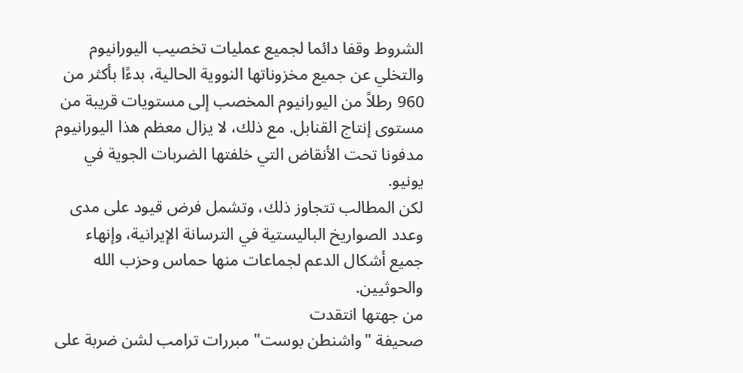الشروط وقفا دائما لجميع عمليات تخصيب اليورانيوم والتخلي عن جميع مخزوناتها النووية الحالية، بدءًا بأكثر من 960 رطلاً من اليورانيوم المخصب إلى مستويات قريبة من مستوى إنتاج القنابل. مع ذلك، لا يزال معظم هذا اليورانيوم مدفونا تحت الأنقاض التي خلفتها الضربات الجوية في يونيو.
لكن المطالب تتجاوز ذلك، وتشمل فرض قيود على مدى وعدد الصواريخ الباليستية في الترسانة الإيرانية، وإنهاء جميع أشكال الدعم لجماعات منها حماس وحزب الله والحوثيين.
من جهتها انتقدت
صحيفة "واشنطن بوست" مبررات ترامب لشن ضربة على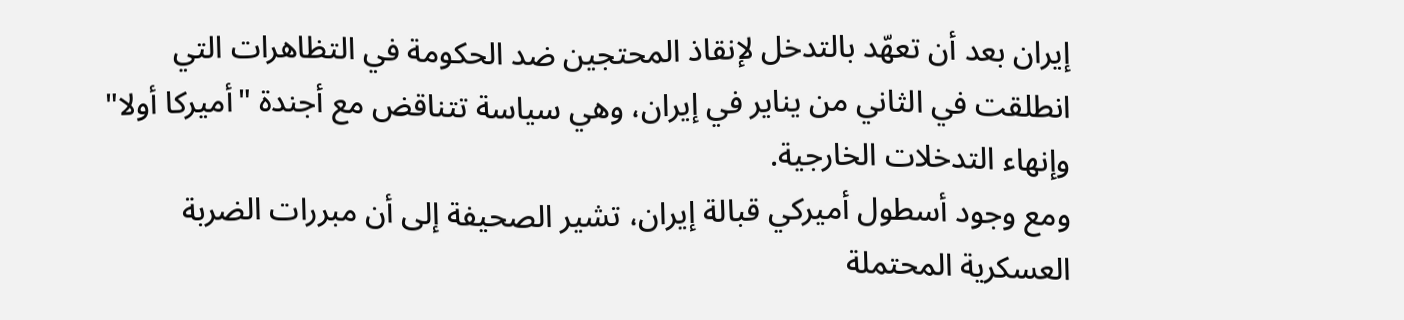إيران بعد أن تعهّد بالتدخل لإنقاذ المحتجين ضد الحكومة في التظاهرات التي انطلقت في الثاني من يناير في إيران، وهي سياسة تتناقض مع أجندة "أميركا أولا" وإنهاء التدخلات الخارجية.
ومع وجود أسطول أميركي قبالة إيران، تشير الصحيفة إلى أن مبررات الضربة العسكرية المحتملة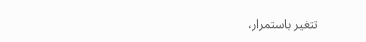تتغير باستمرار،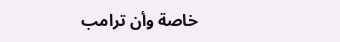خاصة وأن ترامب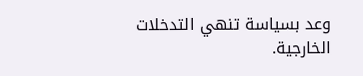وعد بسياسة تنهي التدخلات الخارجية.